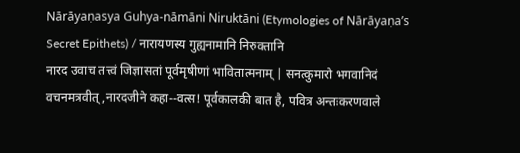Nārāyaṇasya Guhya-nāmāni Niruktāni (Etymologies of Nārāyaṇa’s Secret Epithets) / नारायणस्य गुह्यनामानि निरुक्तानि
नारद उवाच तत्त्वं जिज्ञासतां पूर्वमृषीणां भावितात्मनाम् | सनत्कुमारो भगवानिदं वचनमत्रवीत्,नारदजीने कहा--वत्स! पूर्वकालकी बात है, पवित्र अन्तःकरणवाले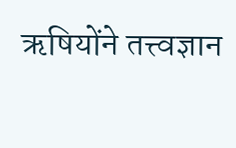ऋषियोंने तत्त्वज्ञान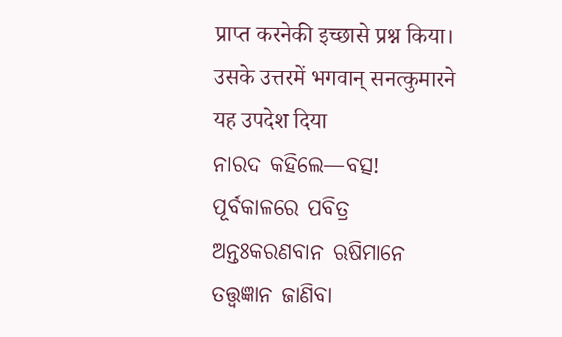प्राप्त करनेकी इच्छासे प्रश्न किया। उसके उत्तरमें भगवान् सनत्कुमारने यह उपदेश दिया
ନାରଦ କହିଲେ—ବତ୍ସ! ପୂର୍ବକାଳରେ ପବିତ୍ର ଅନ୍ତଃକରଣବାନ ଋଷିମାନେ ତତ୍ତ୍ୱଜ୍ଞାନ ଜାଣିବା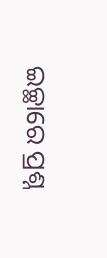ଇଚ୍ଛାରେ ପ୍ରଶ୍ନ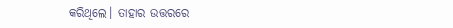କରିଥିଲେ। ତାହାର ଉତ୍ତରରେ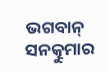ଭଗବାନ୍ ସନତ୍କୁମାର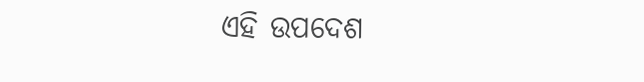ଏହି ଉପଦେଶ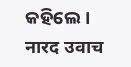କହିଲେ।
नारद उवाच